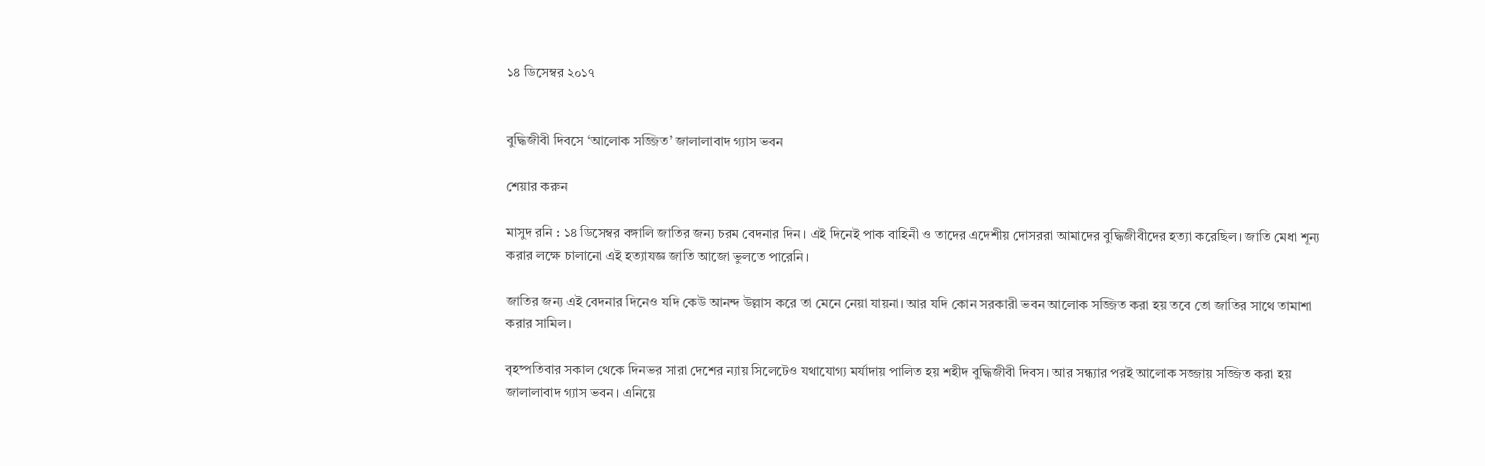১৪ ডিসেম্বর ২০১৭


বুদ্ধিজীবী দিবসে ‘আলোক সজ্জিত’ জালালাবাদ গ্যাস ভবন

শেয়ার করুন

মাসুদ রনি : ১৪ ডিসেম্বর বঙ্গালি জাতির জন্য চরম বেদনার দিন। এই দিনেই পাক বাহিনী ও তাদের এদেশীয় দোসররা আমাদের বুদ্ধিজীবীদের হত্যা করেছিল। জাতি মেধা শূন্য করার লক্ষে চালানো এই হত্যাযজ্ঞ জাতি আজো ভুলতে পারেনি।

জাতির জন্য এই বেদনার দিনেও যদি কেউ আনন্দ উল্লাস করে তা মেনে নেয়া যায়না। আর যদি কোন সরকারী ভবন আলোক সজ্জিত করা হয় তবে তো জাতির সাথে তামাশা করার সামিল।

বৃহষ্পতিবার সকাল থেকে দিনভর সারা দেশের ন্যায় সিলেটেও যথাযোগ্য মর্যাদায় পালিত হয় শহীদ বুদ্ধিজীবী দিবস। আর সন্ধ্যার পরই আলোক সজ্জায় সজ্জিত করা হয় জালালাবাদ গ্যাস ভবন। এনিয়ে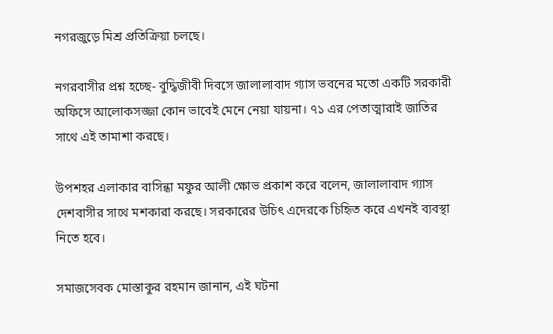নগরজুড়ে মিশ্র প্রতিক্রিয়া চলছে।

নগরবাসীর প্রশ্ন হচ্ছে- বুদ্ধিজীবী দিবসে জালালাবাদ গ্যাস ভবনের মতো একটি সরকারী অফিসে আলোকসজ্জা কোন ভাবেই মেনে নেয়া যায়না। ৭১ এর পেতাত্মারাই জাতির সাথে এই তামাশা করছে।

উপশহর এলাকার বাসিন্ধা মফুর আলী ক্ষোভ প্রকাশ করে বলেন, জালালাবাদ গ্যাস দেশবাসীর সাথে মশকারা করছে। সরকারের উচিৎ এদেরকে চিহিৃত করে এখনই ব্যবস্থা নিতে হবে।

সমাজসেবক মোস্তাকুর রহমান জানান, এই ঘটনা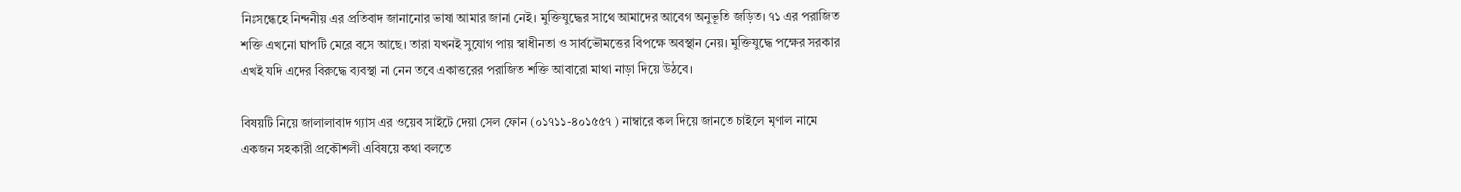নিঃসন্ধেহে নিন্দনীয় এর প্রতিবাদ জানানোর ভাষা আমার জানা নেই। মুক্তিযুদ্ধের সাথে আমাদের আবেগ অনুভূতি জড়িত। ৭১ এর পরাজিত শক্তি এখনো ঘাপটি মেরে বসে আছে। তারা যখনই সুযোগ পায় স্বাধীনতা ও সার্বভৌমত্তের বিপক্ষে অবস্থান নেয়। মুক্তিযুদ্ধে পক্ষের সরকার এখই যদি এদের বিরুদ্ধে ব্যবস্থা না নেন তবে একাত্তরের পরাজিত শক্তি আবারো মাথা নাড়া দিয়ে উঠবে।

বিষয়টি নিয়ে জালালাবাদ গ্যাস এর ওয়েব সাইটে দেয়া সেল ফোন (০১৭১১-৪০১৫৫৭ ) নাম্বারে কল দিয়ে জানতে চাইলে মৃণাল নামে একজন সহকারী প্রকৌশলী এবিষয়ে কথা বলতে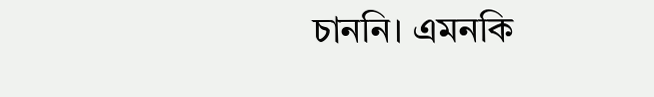চাননি। এমনকি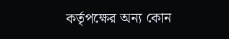কর্তৃপক্ষের অন্য কোন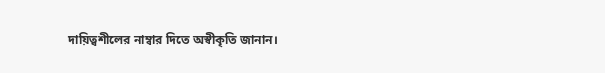দায়িত্বশীলের নাম্বার দিতে অস্বীকৃতি জানান।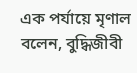এক পর্যায়ে মৃণাল বলেন, বুদ্ধিজীবী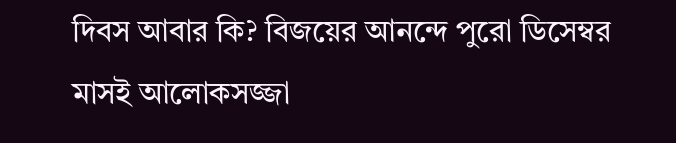দিবস আবার কি? বিজয়ের আনন্দে পুরো ডিসেম্বর মাসই আলোকসজ্জা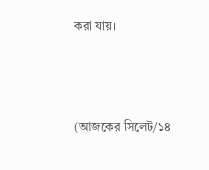করা যায়।



(আজকের সিলেট/১৪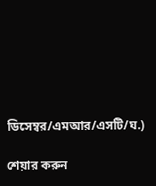ডিসেম্বর/এমআর/এসটি/ঘ.)

শেয়ার করুন